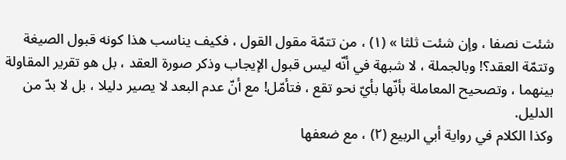شئت نصفا ، وإن شئت ثلثا » (١) ، من تتمّة مقول القول ، فكيف يناسب هذا كونه قبول الصيغة وتتمّة العقد؟! وبالجملة ، لا شبهة في أنّه ليس قبول الإيجاب وذكر صورة العقد ، بل هو تقرير المقاولة بينهما ، وتصحيح المعاملة بأنّها بأيّ نحو تقع ، فتأمّل! مع أنّ عدم البعد لا يصير دليلا ، بل لا بدّ من الدليل.
وكذا الكلام في رواية أبي الربيع (٢) ، مع ضعفها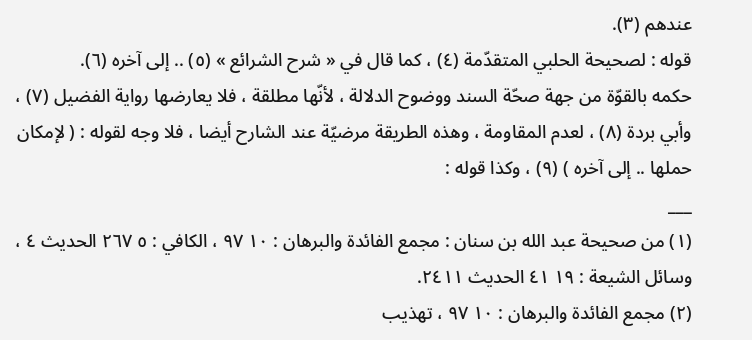عندهم (٣).
قوله : لصحيحة الحلبي المتقدّمة (٤) ، كما قال في « شرح الشرائع » (٥) .. إلى آخره (٦).
حكمه بالقوّة من جهة صحّة السند ووضوح الدلالة ، لأنّها مطلقة ، فلا يعارضها رواية الفضيل (٧) ، وأبي بردة (٨) ، لعدم المقاومة ، وهذه الطريقة مرضيّة عند الشارح أيضا ، فلا وجه لقوله : ( لإمكان حملها .. إلى آخره ) (٩) ، وكذا قوله :
___
(١) من صحيحة عبد الله بن سنان : مجمع الفائدة والبرهان : ١٠ ٩٧ ، الكافي : ٥ ٢٦٧ الحديث ٤ ، وسائل الشيعة : ١٩ ٤١ الحديث ٢٤١١.
(٢) مجمع الفائدة والبرهان : ١٠ ٩٧ ، تهذيب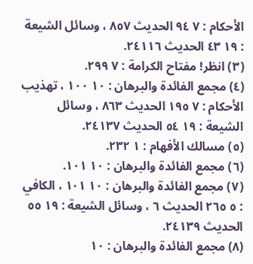الأحكام : ٧ ٩٤ الحديث ٨٥٧ ، وسائل الشيعة : ١٩ ٤٣ الحديث ٢٤١١٦.
(٣) انظر! مفتاح الكرامة : ٧ ٢٩٩.
(٤) مجمع الفائدة والبرهان : ١٠ ١٠٠ ، تهذيب الأحكام : ٧ ١٩٥ الحديث ٨٦٣ ، وسائل الشيعة : ١٩ ٥٤ الحديث ٢٤١٣٧.
(٥) مسالك الأفهام : ١ ٢٣٢.
(٦) مجمع الفائدة والبرهان : ١٠ ١٠١.
(٧) مجمع الفائدة والبرهان : ١٠ ١٠١ ، الكافي : ٥ ٢٦٥ الحديث ٦ ، وسائل الشيعة : ١٩ ٥٥ الحديث ٢٤١٣٩.
(٨) مجمع الفائدة والبرهان : ١٠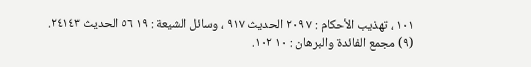١٠١ ، تهذيب الأحكام : ٧ ٢٠٩ الحديث ٩١٧ ، وسائل الشيعة : ١٩ ٥٦ الحديث ٢٤١٤٣.
(٩) مجمع الفائدة والبرهان : ١٠ ١٠٢.